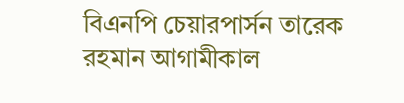বিএনপি চেয়ারপার্সন তারেক রহমান আগামীকাল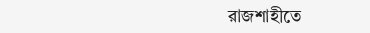রাজশাহীতে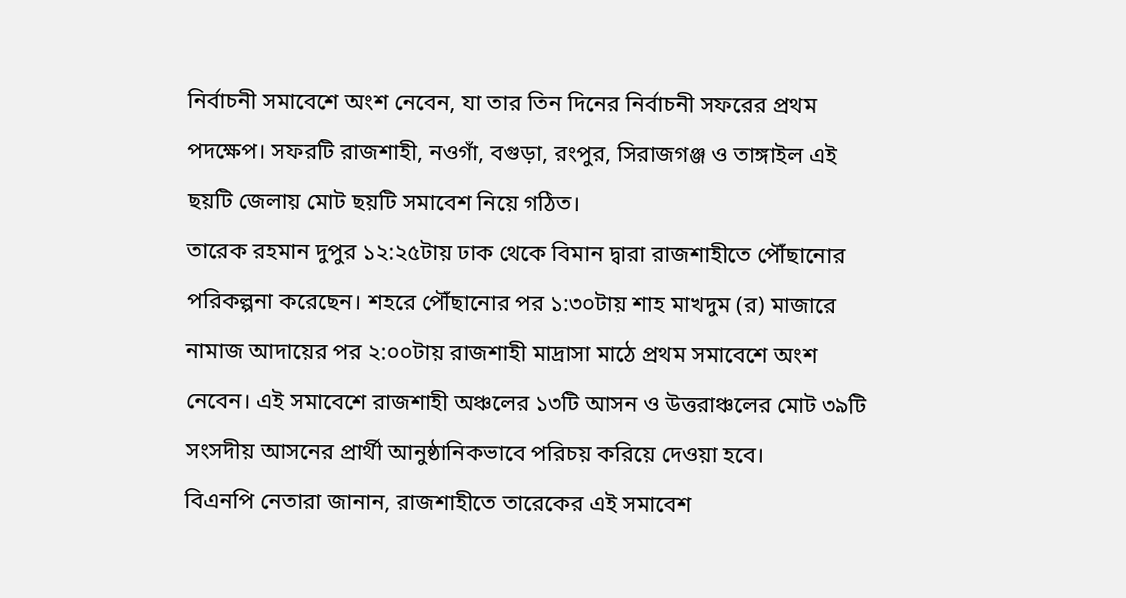নির্বাচনী সমাবেশে অংশ নেবেন, যা তার তিন দিনের নির্বাচনী সফরের প্রথম পদক্ষেপ। সফরটি রাজশাহী, নওগাঁ, বগুড়া, রংপুর, সিরাজগঞ্জ ও তাঙ্গাইল এই ছয়টি জেলায় মোট ছয়টি সমাবেশ নিয়ে গঠিত।
তারেক রহমান দুপুর ১২:২৫টায় ঢাক থেকে বিমান দ্বারা রাজশাহীতে পৌঁছানোর পরিকল্পনা করেছেন। শহরে পৌঁছানোর পর ১:৩০টায় শাহ মাখদুম (র) মাজারে নামাজ আদায়ের পর ২:০০টায় রাজশাহী মাদ্রাসা মাঠে প্রথম সমাবেশে অংশ নেবেন। এই সমাবেশে রাজশাহী অঞ্চলের ১৩টি আসন ও উত্তরাঞ্চলের মোট ৩৯টি সংসদীয় আসনের প্রার্থী আনুষ্ঠানিকভাবে পরিচয় করিয়ে দেওয়া হবে।
বিএনপি নেতারা জানান, রাজশাহীতে তারেকের এই সমাবেশ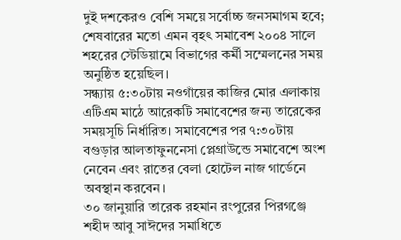দুই দশকেরও বেশি সময়ে সর্বোচ্চ জনসমাগম হবে; শেষবারের মতো এমন বৃহৎ সমাবেশ ২০০৪ সালে শহরের স্টেডিয়ামে বিভাগের কর্মী সম্মেলনের সময় অনুষ্ঠিত হয়েছিল।
সন্ধ্যায় ৫:৩০টায় নওগাঁয়ের কাজির মোর এলাকায় এটিএম মাঠে আরেকটি সমাবেশের জন্য তারেকের সময়সূচি নির্ধারিত। সমাবেশের পর ৭:৩০টায় বগুড়ার আলতাফুননেসা প্লেগ্রাউন্ডে সমাবেশে অংশ নেবেন এবং রাতের বেলা হোটেল নাজ গার্ডেনে অবস্থান করবেন।
৩০ জানুয়ারি তারেক রহমান রংপুরের পিরগঞ্জে শহীদ আবু সাঈদের সমাধিতে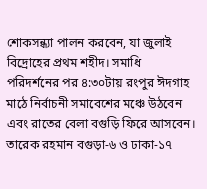শোকসন্ধ্যা পালন করবেন, যা জুলাই বিদ্রোহের প্রথম শহীদ। সমাধি পরিদর্শনের পর ৪:৩০টায় রংপুর ঈদগাহ মাঠে নির্বাচনী সমাবেশের মঞ্চে উঠবেন এবং রাতের বেলা বগুড়ি ফিরে আসবেন।
তারেক রহমান বগুড়া-৬ ও ঢাকা-১৭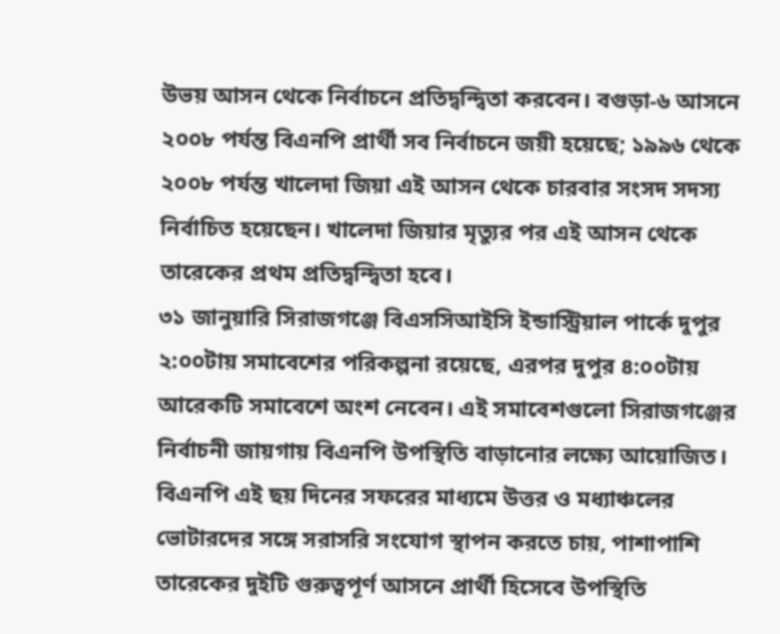উভয় আসন থেকে নির্বাচনে প্রতিদ্বন্দ্বিতা করবেন। বগুড়া-৬ আসনে ২০০৮ পর্যন্ত বিএনপি প্রার্থী সব নির্বাচনে জয়ী হয়েছে; ১৯৯৬ থেকে ২০০৮ পর্যন্ত খালেদা জিয়া এই আসন থেকে চারবার সংসদ সদস্য নির্বাচিত হয়েছেন। খালেদা জিয়ার মৃত্যুর পর এই আসন থেকে তারেকের প্রথম প্রতিদ্বন্দ্বিতা হবে।
৩১ জানুয়ারি সিরাজগঞ্জে বিএসসিআইসি ইন্ডাস্ট্রিয়াল পার্কে দুপুর ২:০০টায় সমাবেশের পরিকল্পনা রয়েছে, এরপর দুপুর ৪:০০টায় আরেকটি সমাবেশে অংশ নেবেন। এই সমাবেশগুলো সিরাজগঞ্জের নির্বাচনী জায়গায় বিএনপি উপস্থিতি বাড়ানোর লক্ষ্যে আয়োজিত।
বিএনপি এই ছয় দিনের সফরের মাধ্যমে উত্তর ও মধ্যাঞ্চলের ভোটারদের সঙ্গে সরাসরি সংযোগ স্থাপন করতে চায়, পাশাপাশি তারেকের দুইটি গুরুত্বপূর্ণ আসনে প্রার্থী হিসেবে উপস্থিতি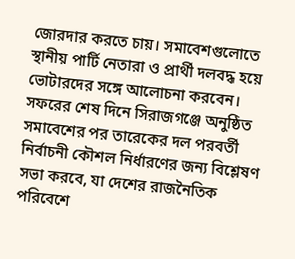জোরদার করতে চায়। সমাবেশগুলোতে স্থানীয় পার্টি নেতারা ও প্রার্থী দলবদ্ধ হয়ে ভোটারদের সঙ্গে আলোচনা করবেন।
সফরের শেষ দিনে সিরাজগঞ্জে অনুষ্ঠিত সমাবেশের পর তারেকের দল পরবর্তী নির্বাচনী কৌশল নির্ধারণের জন্য বিশ্লেষণ সভা করবে, যা দেশের রাজনৈতিক পরিবেশে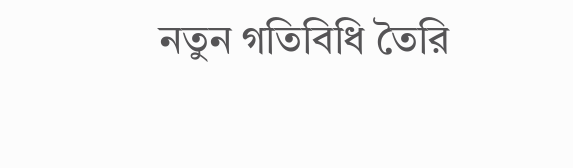নতুন গতিবিধি তৈরি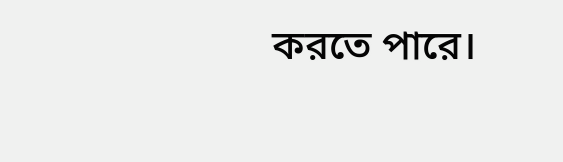করতে পারে।